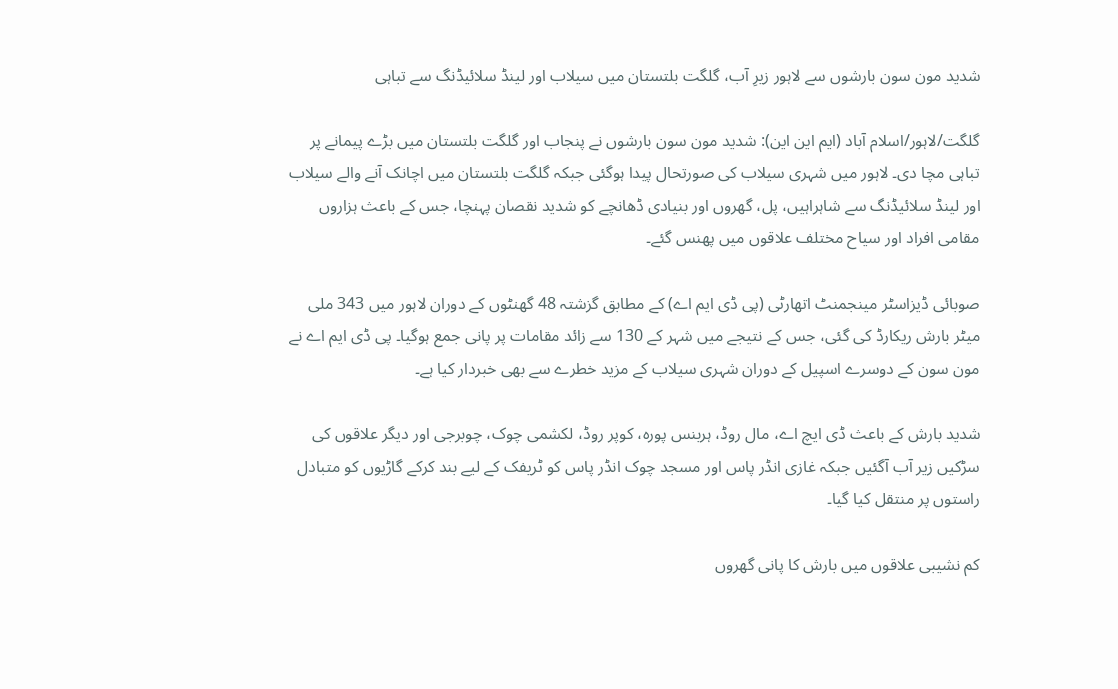شدید مون سون بارشوں سے لاہور زیرِ آب، گلگت بلتستان میں سیلاب اور لینڈ سلائیڈنگ سے تباہی

گلگت/لاہور/اسلام آباد (ایم این این): شدید مون سون بارشوں نے پنجاب اور گلگت بلتستان میں بڑے پیمانے پر تباہی مچا دی۔ لاہور میں شہری سیلاب کی صورتحال پیدا ہوگئی جبکہ گلگت بلتستان میں اچانک آنے والے سیلاب اور لینڈ سلائیڈنگ سے شاہراہیں، پل، گھروں اور بنیادی ڈھانچے کو شدید نقصان پہنچا، جس کے باعث ہزاروں مقامی افراد اور سیاح مختلف علاقوں میں پھنس گئے۔

صوبائی ڈیزاسٹر مینجمنٹ اتھارٹی (پی ڈی ایم اے) کے مطابق گزشتہ 48 گھنٹوں کے دوران لاہور میں 343 ملی میٹر بارش ریکارڈ کی گئی، جس کے نتیجے میں شہر کے 130 سے زائد مقامات پر پانی جمع ہوگیا۔ پی ڈی ایم اے نے مون سون کے دوسرے اسپیل کے دوران شہری سیلاب کے مزید خطرے سے بھی خبردار کیا ہے۔

شدید بارش کے باعث ڈی ایچ اے، مال روڈ، ہربنس پورہ، کوپر روڈ، لکشمی چوک، چوبرجی اور دیگر علاقوں کی سڑکیں زیر آب آگئیں جبکہ غازی انڈر پاس اور مسجد چوک انڈر پاس کو ٹریفک کے لیے بند کرکے گاڑیوں کو متبادل راستوں پر منتقل کیا گیا۔

کم نشیبی علاقوں میں بارش کا پانی گھروں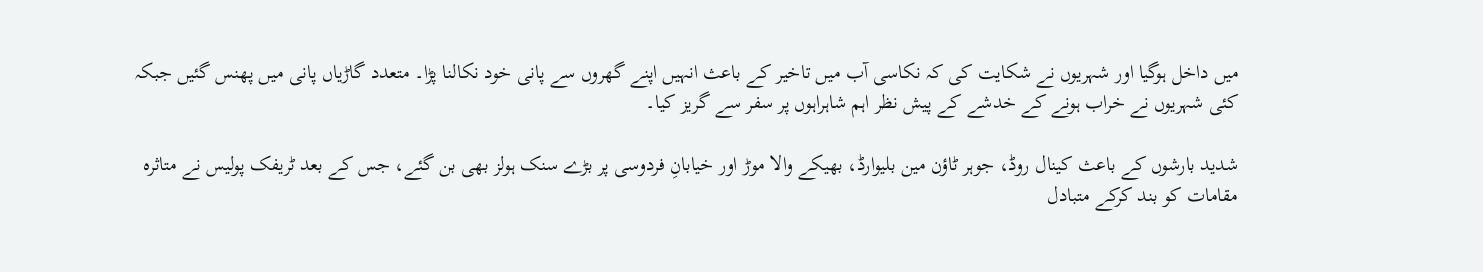میں داخل ہوگیا اور شہریوں نے شکایت کی کہ نکاسی آب میں تاخیر کے باعث انہیں اپنے گھروں سے پانی خود نکالنا پڑا۔ متعدد گاڑیاں پانی میں پھنس گئیں جبکہ کئی شہریوں نے خراب ہونے کے خدشے کے پیش نظر اہم شاہراہوں پر سفر سے گریز کیا۔

شدید بارشوں کے باعث کینال روڈ، جوہر ٹاؤن مین بلیوارڈ، بھیکے والا موڑ اور خیابانِ فردوسی پر بڑے سنک ہولز بھی بن گئے، جس کے بعد ٹریفک پولیس نے متاثرہ مقامات کو بند کرکے متبادل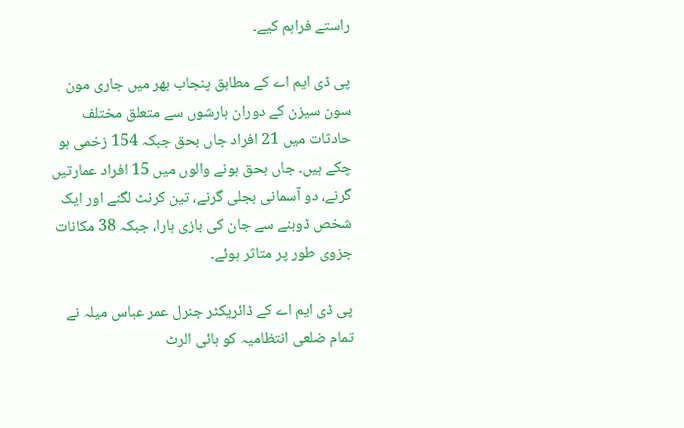راستے فراہم کیے۔

پی ڈی ایم اے کے مطابق پنجاب بھر میں جاری مون سون سیزن کے دوران بارشوں سے متعلق مختلف حادثات میں 21 افراد جاں بحق جبکہ 154 زخمی ہو چکے ہیں۔ جاں بحق ہونے والوں میں 15 افراد عمارتیں گرنے، دو آسمانی بجلی گرنے، تین کرنٹ لگنے اور ایک شخص ڈوبنے سے جان کی بازی ہارا، جبکہ 38 مکانات جزوی طور پر متاثر ہوئے۔

پی ڈی ایم اے کے ڈائریکٹر جنرل عمر عباس میلہ نے تمام ضلعی انتظامیہ کو ہائی الرٹ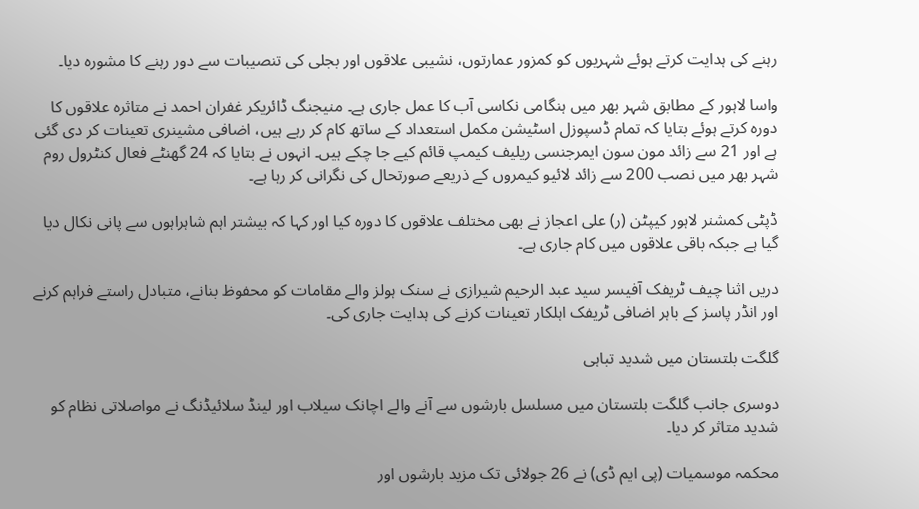رہنے کی ہدایت کرتے ہوئے شہریوں کو کمزور عمارتوں، نشیبی علاقوں اور بجلی کی تنصیبات سے دور رہنے کا مشورہ دیا۔

واسا لاہور کے مطابق شہر بھر میں ہنگامی نکاسی آب کا عمل جاری ہے۔ منیجنگ ڈائریکر غفران احمد نے متاثرہ علاقوں کا دورہ کرتے ہوئے بتایا کہ تمام ڈسپوزل اسٹیشن مکمل استعداد کے ساتھ کام کر رہے ہیں، اضافی مشینری تعینات کر دی گئی ہے اور 21 سے زائد مون سون ایمرجنسی ریلیف کیمپ قائم کیے جا چکے ہیں۔ انہوں نے بتایا کہ 24 گھنٹے فعال کنٹرول روم شہر بھر میں نصب 200 سے زائد لائیو کیمروں کے ذریعے صورتحال کی نگرانی کر رہا ہے۔

ڈپٹی کمشنر لاہور کیپٹن (ر) علی اعجاز نے بھی مختلف علاقوں کا دورہ کیا اور کہا کہ بیشتر اہم شاہراہوں سے پانی نکال دیا گیا ہے جبکہ باقی علاقوں میں کام جاری ہے۔

دریں اثنا چیف ٹریفک آفیسر سید عبد الرحیم شیرازی نے سنک ہولز والے مقامات کو محفوظ بنانے، متبادل راستے فراہم کرنے اور انڈر پاسز کے باہر اضافی ٹریفک اہلکار تعینات کرنے کی ہدایت جاری کی۔

گلگت بلتستان میں شدید تباہی

دوسری جانب گلگت بلتستان میں مسلسل بارشوں سے آنے والے اچانک سیلاب اور لینڈ سلائیڈنگ نے مواصلاتی نظام کو شدید متاثر کر دیا۔

محکمہ موسمیات (پی ایم ڈی) نے 26 جولائی تک مزید بارشوں اور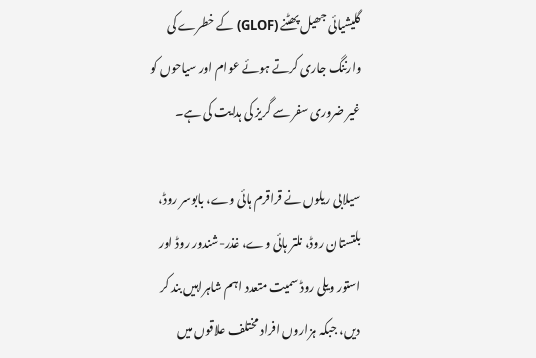گلیشیائی جھیل پھٹنے (GLOF) کے خطرے کی وارننگ جاری کرتے ہوئے عوام اور سیاحوں کو غیر ضروری سفر سے گریز کی ہدایت کی ہے۔

سیلابی ریلوں نے قراقرم ہائی وے، بابوسر روڈ، بلتستان روڈ، نلتر ہائی وے، غذر-شندور روڈ اور استور ویلی روڈ سمیت متعدد اہم شاہراہیں بند کر دیں، جبکہ ہزاروں افراد مختلف علاقوں میں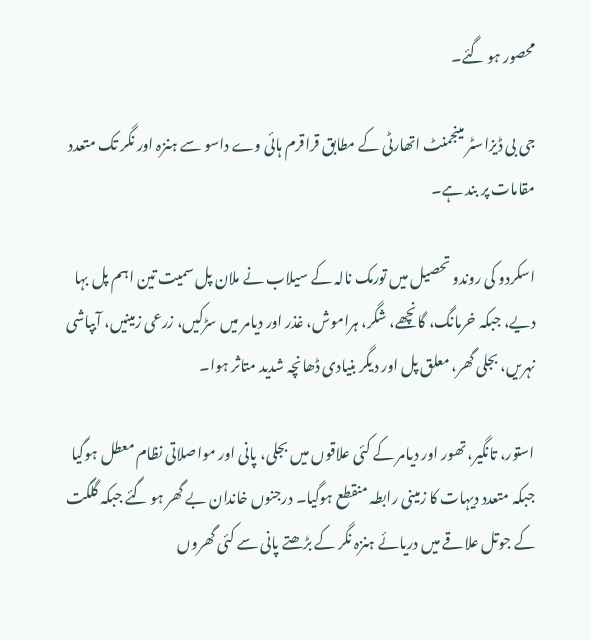محصور ہو گئے۔

جی بی ڈیزاسٹر مینجمنٹ اتھارٹی کے مطابق قراقرم ہائی وے داسو سے ہنزہ اور نگر تک متعدد مقامات پر بند ہے۔

اسکردو کی روندو تحصیل میں تورمک نالہ کے سیلاب نے ملان پل سمیت تین اہم پل بہا دیے، جبکہ خرمانگ، گانچھے، شگر، ہراموش، غذر اور دیامر میں سڑکیں، زرعی زمینیں، آبپاشی نہریں، بجلی گھر، معلق پل اور دیگر بنیادی ڈھانچہ شدید متاثر ہوا۔

استور، تانگیر، تھور اور دیامر کے کئی علاقوں میں بجلی، پانی اور مواصلاتی نظام معطل ہوگیا جبکہ متعدد دیہات کا زمینی رابطہ منقطع ہوگیا۔ درجنوں خاندان بے گھر ہو گئے جبکہ گلگت کے جوتل علاقے میں دریائے ہنزہ نگر کے بڑھتے پانی سے کئی گھروں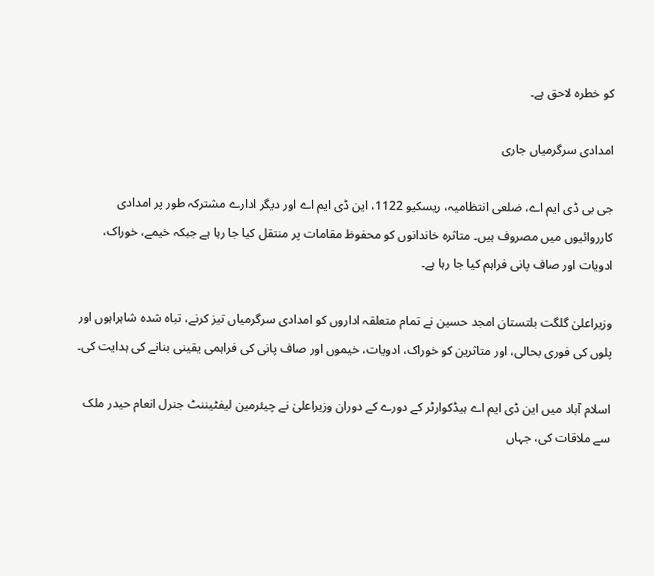کو خطرہ لاحق ہے۔

امدادی سرگرمیاں جاری

جی بی ڈی ایم اے، ضلعی انتظامیہ، ریسکیو 1122، این ڈی ایم اے اور دیگر ادارے مشترکہ طور پر امدادی کارروائیوں میں مصروف ہیں۔ متاثرہ خاندانوں کو محفوظ مقامات پر منتقل کیا جا رہا ہے جبکہ خیمے، خوراک، ادویات اور صاف پانی فراہم کیا جا رہا ہے۔

وزیراعلیٰ گلگت بلتستان امجد حسین نے تمام متعلقہ اداروں کو امدادی سرگرمیاں تیز کرنے، تباہ شدہ شاہراہوں اور پلوں کی فوری بحالی، اور متاثرین کو خوراک، ادویات، خیموں اور صاف پانی کی فراہمی یقینی بنانے کی ہدایت کی۔

اسلام آباد میں این ڈی ایم اے ہیڈکوارٹر کے دورے کے دوران وزیراعلیٰ نے چیئرمین لیفٹیننٹ جنرل انعام حیدر ملک سے ملاقات کی، جہاں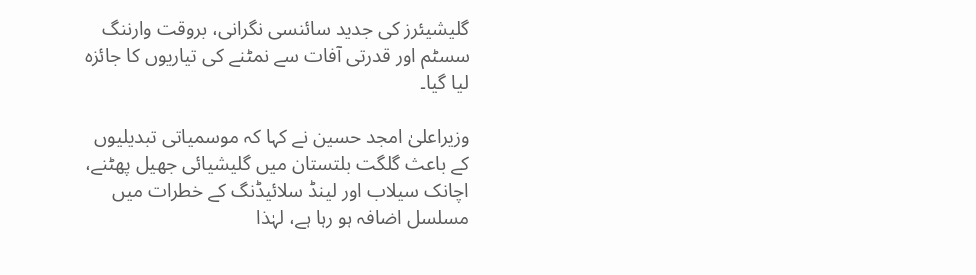گلیشیئرز کی جدید سائنسی نگرانی، بروقت وارننگ سسٹم اور قدرتی آفات سے نمٹنے کی تیاریوں کا جائزہ لیا گیا۔

وزیراعلیٰ امجد حسین نے کہا کہ موسمیاتی تبدیلیوں کے باعث گلگت بلتستان میں گلیشیائی جھیل پھٹنے، اچانک سیلاب اور لینڈ سلائیڈنگ کے خطرات میں مسلسل اضافہ ہو رہا ہے، لہٰذا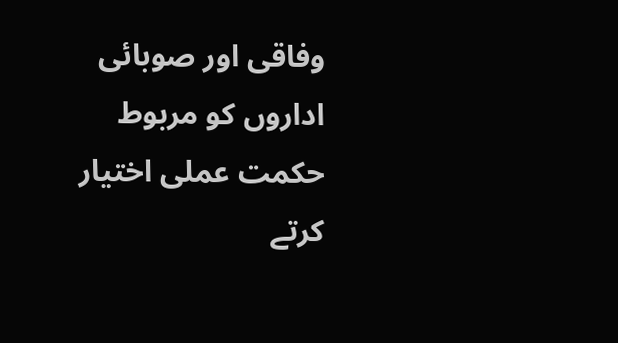وفاقی اور صوبائی اداروں کو مربوط حکمت عملی اختیار کرتے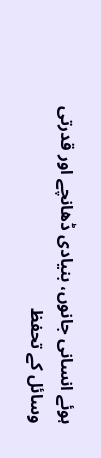ہوئے انسانی جانوں، بنیادی ڈھانچے اور قدرتی وسائل کے تحفظ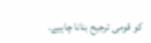کو قومی ترجیح بنانا چاہیے۔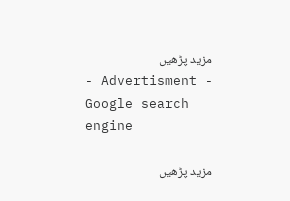مزید پڑھیں
- Advertisment -
Google search engine

مزید پڑھیں